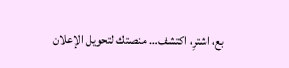بع، اشترِ، اكتشف… منصتك لتحويل الإعلان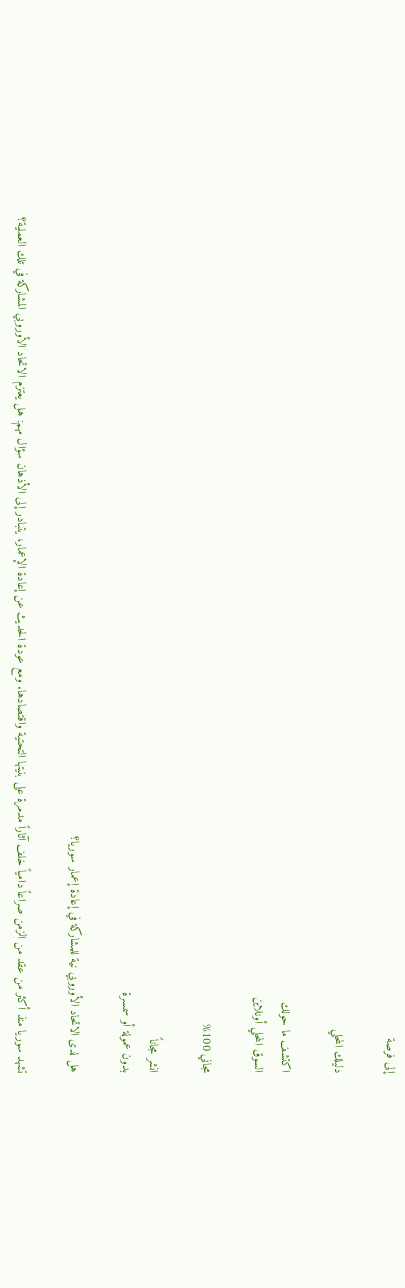إلى فرصة

دليلك المحلي

اكتشف ما حولك
السوق المحلي أونلاين

مجاني 100%

انشر مجاناً
بدون عمولة أو سمسرة

هل لدى الاتحاد الأوروبي نية للمشاركة في إعادة إعمار سوريا؟

تشهد سوريا منذ أكثر من عقد من الزمن صراعاً دامياً خلف آثاراً مدمرة على بنيتها التحتية واقتصادها. ومع عودة الحديث عن إعادة الإعمار، يتبادر إلى الأذهان سؤال مهم: هل يعتزم الاتحاد الأوروبي المشاركة في تلك العملية؟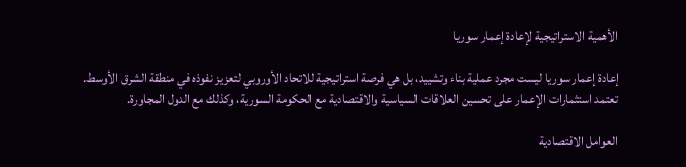الأهمية الاستراتيجية لإعادة إعمار سوريا

إعادة إعمار سوريا ليست مجرد عملية بناء وتشييد، بل هي فرصة استراتيجية للاتحاد الأوروبي لتعزيز نفوذه في منطقة الشرق الأوسط. تعتمد استثمارات الإعمار على تحسين العلاقات السياسية والاقتصادية مع الحكومة السورية، وكذلك مع الدول المجاورة.

العوامل الاقتصادية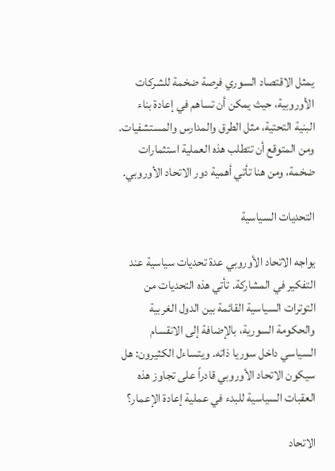يمثل الاقتصاد السوري فرصة ضخمة للشركات الأوروبية، حيث يمكن أن تساهم في إعادة بناء البنية التحتية، مثل الطرق والمدارس والمستشفيات. ومن المتوقع أن تتطلب هذه العملية استثمارات ضخمة، ومن هنا تأتي أهمية دور الاتحاد الأوروبي.

التحديات السياسية

يواجه الاتحاد الأوروبي عدة تحديات سياسية عند التفكير في المشاركة. تأتي هذه التحديات من التوترات السياسية القائمة بين الدول الغربية والحكومة السورية، بالإضافة إلى الانقسام السياسي داخل سوريا ذاته. ويتساءل الكثيرون: هل سيكون الاتحاد الأوروبي قادراً على تجاوز هذه العقبات السياسية للبدء في عملية إعادة الإعمار؟

الاتحاد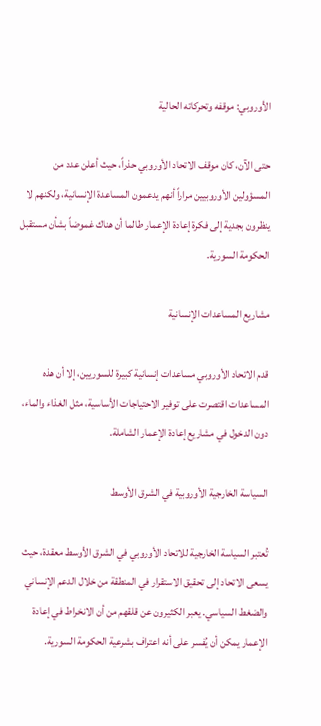الأوروبي: موقفه وتحركاته الحالية

حتى الآن، كان موقف الاتحاد الأوروبي حذراً، حيث أعلن عدد من المسؤولين الأوروبيين مراراً أنهم يدعمون المساعدة الإنسانية، ولكنهم لا ينظرون بجدية إلى فكرة إعادة الإعمار طالما أن هناك غموضاً بشأن مستقبل الحكومة السورية.

مشاريع المساعدات الإنسانية

قدم الاتحاد الأوروبي مساعدات إنسانية كبيرة للسوريين، إلا أن هذه المساعدات اقتصرت على توفير الاحتياجات الأساسية، مثل الغذاء والماء، دون الدخول في مشاريع إعادة الإعمار الشاملة.

السياسة الخارجية الأوروبية في الشرق الأوسط

تُعتبر السياسة الخارجية للاتحاد الأوروبي في الشرق الأوسط معقدة، حيث يسعى الاتحاد إلى تحقيق الاستقرار في المنطقة من خلال الدعم الإنساني والضغط السياسي. يعبر الكثيرون عن قلقهم من أن الانخراط في إعادة الإعمار يمكن أن يُفسر على أنه اعتراف بشرعية الحكومة السورية.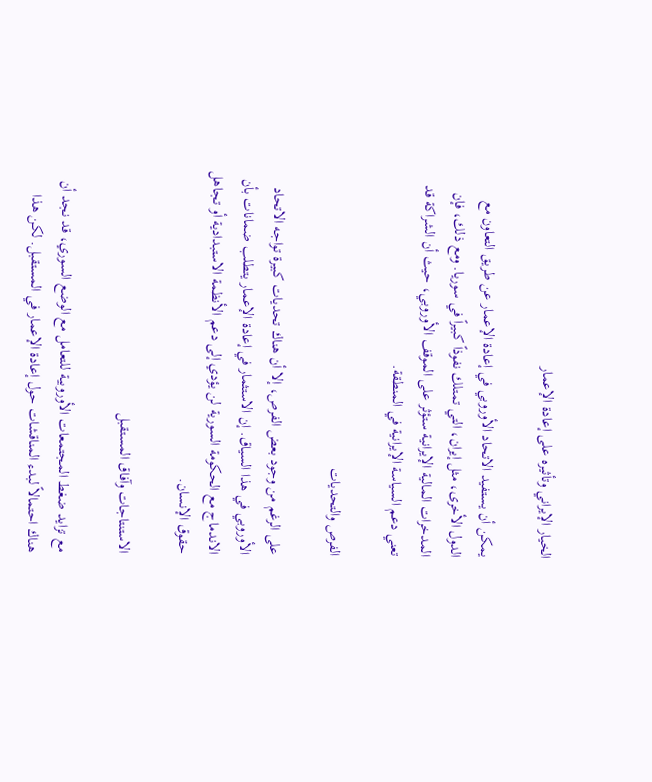الخيار الإيراني وتأثيره على إعادة الإعمار

يمكن أن يستفيد الاتحاد الأوروبي في إعادة الإعمار عن طريق التعاون مع الدول الأخرى، مثل إيران، التي تمتلك نفوذاً كبيراً في سوريا. ومع ذلك، فإن المدخرات المالية الإيرانية ستؤثر على الموقف الأوروبي، حيث أن الشراكة قد تعني دعم السياسة الإيرانية في المنطقة.

الفرص والتحديات

على الرغم من وجود بعض الفرص، إلا أن هناك تحديات كبيرة تواجه الاتحاد الأوروبي في هذا السياق. إن الاستثمار في إعادة الإعمار يتطلب ضمانات بأن الاندماج مع الحكومة السورية لن يؤدي إلى دعم الأنظمة الاستبدادية أو تجاهل حقوق الإنسان.

الاستنتاجات وآفاق المستقبل

مع تزايد ضغط المجتمعات الأوروبية للتعامل مع الوضع السوري، قد نجد أن هناك احتمالاً لبدء المناقشات حول إعادة الإعمار في المستقبل. لكن هذا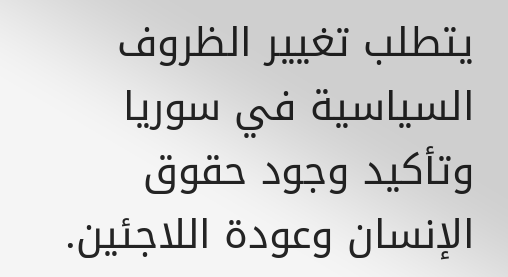يتطلب تغيير الظروف السياسية في سوريا وتأكيد وجود حقوق الإنسان وعودة اللاجئين.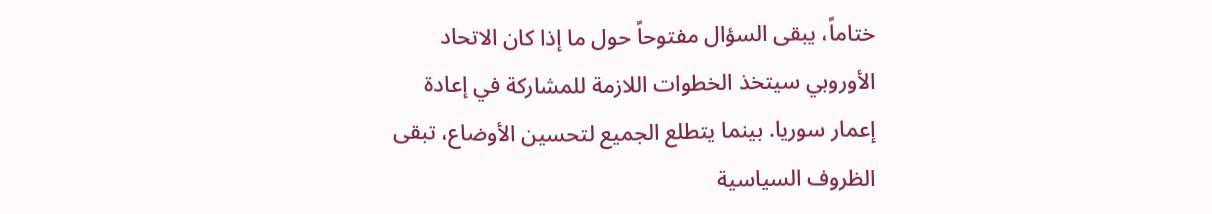ختاماً، يبقى السؤال مفتوحاً حول ما إذا كان الاتحاد الأوروبي سيتخذ الخطوات اللازمة للمشاركة في إعادة إعمار سوريا. بينما يتطلع الجميع لتحسين الأوضاع، تبقى الظروف السياسية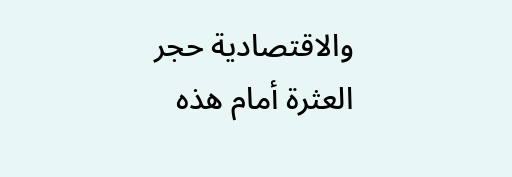والاقتصادية حجر العثرة أمام هذه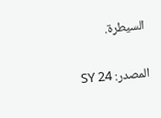السيطرة.

المصدر: SY 24